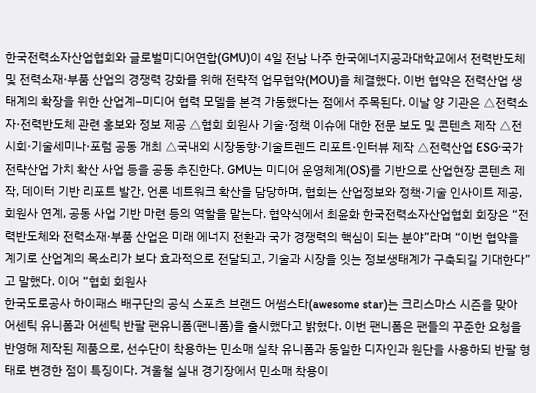한국전력소자산업협회와 글로벌미디어연합(GMU)이 4일 전남 나주 한국에너지공과대학교에서 전력반도체 및 전력소재·부품 산업의 경쟁력 강화를 위해 전략적 업무협약(MOU)을 체결했다. 이번 협약은 전력산업 생태계의 확장을 위한 산업계–미디어 협력 모델을 본격 가동했다는 점에서 주목된다. 이날 양 기관은 △전력소자·전력반도체 관련 홍보와 정보 제공 △협회 회원사 기술·정책 이슈에 대한 전문 보도 및 콘텐츠 제작 △전시회·기술세미나·포럼 공동 개최 △국내외 시장동향·기술트렌드 리포트·인터뷰 제작 △전력산업 ESG·국가전략산업 가치 확산 사업 등을 공동 추진한다. GMU는 미디어 운영체계(OS)를 기반으로 산업현장 콘텐츠 제작, 데이터 기반 리포트 발간, 언론 네트워크 확산을 담당하며, 협회는 산업정보와 정책·기술 인사이트 제공, 회원사 연계, 공동 사업 기반 마련 등의 역할을 맡는다. 협약식에서 최윤화 한국전력소자산업협회 회장은 “전력반도체와 전력소재·부품 산업은 미래 에너지 전환과 국가 경쟁력의 핵심이 되는 분야”라며 “이번 협약을 계기로 산업계의 목소리가 보다 효과적으로 전달되고, 기술과 시장을 잇는 정보생태계가 구축되길 기대한다”고 말했다. 이어 “협회 회원사
한국도로공사 하이패스 배구단의 공식 스포츠 브랜드 어썸스타(awesome star)는 크리스마스 시즌을 맞아 어센틱 유니폼과 어센틱 반팔 팬유니폼(팬니폼)을 출시했다고 밝혔다. 이번 팬니폼은 팬들의 꾸준한 요청을 반영해 제작된 제품으로, 선수단이 착용하는 민소매 실착 유니폼과 동일한 디자인과 원단을 사용하되 반팔 형태로 변경한 점이 특징이다. 겨울철 실내 경기장에서 민소매 착용이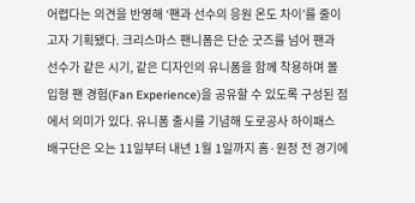어렵다는 의견을 반영해 ‘팬과 선수의 응원 온도 차이’를 줄이고자 기획됐다. 크리스마스 팬니폼은 단순 굿즈를 넘어 팬과 선수가 같은 시기, 같은 디자인의 유니폼을 함께 착용하며 몰입형 팬 경험(Fan Experience)을 공유할 수 있도록 구성된 점에서 의미가 있다. 유니폼 출시를 기념해 도로공사 하이패스 배구단은 오는 11일부터 내년 1월 1일까지 홈·원정 전 경기에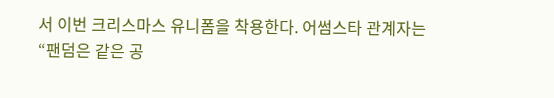서 이번 크리스마스 유니폼을 착용한다. 어썸스타 관계자는 “팬덤은 같은 공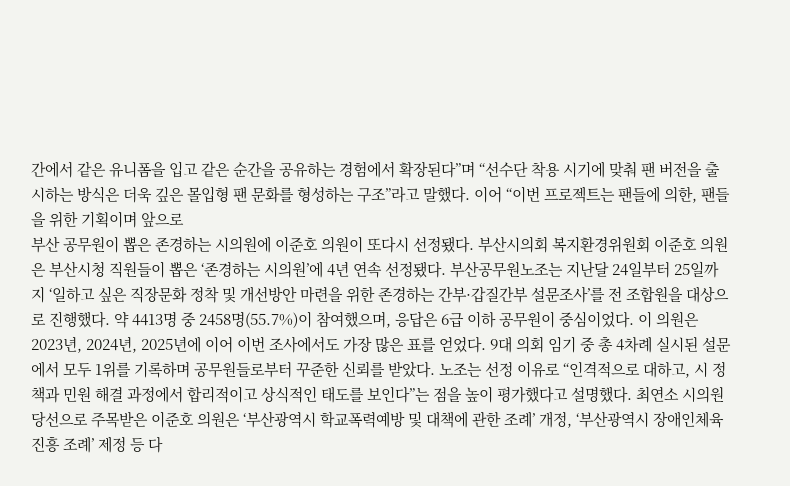간에서 같은 유니폼을 입고 같은 순간을 공유하는 경험에서 확장된다”며 “선수단 착용 시기에 맞춰 팬 버전을 출시하는 방식은 더욱 깊은 몰입형 팬 문화를 형성하는 구조”라고 말했다. 이어 “이번 프로젝트는 팬들에 의한, 팬들을 위한 기획이며 앞으로
부산 공무원이 뽑은 존경하는 시의원에 이준호 의원이 또다시 선정됐다. 부산시의회 복지환경위원회 이준호 의원은 부산시청 직원들이 뽑은 ‘존경하는 시의원’에 4년 연속 선정됐다. 부산공무원노조는 지난달 24일부터 25일까지 ‘일하고 싶은 직장문화 정착 및 개선방안 마련을 위한 존경하는 간부·갑질간부 설문조사’를 전 조합원을 대상으로 진행했다. 약 4413명 중 2458명(55.7%)이 참여했으며, 응답은 6급 이하 공무원이 중심이었다. 이 의원은 2023년, 2024년, 2025년에 이어 이번 조사에서도 가장 많은 표를 얻었다. 9대 의회 임기 중 총 4차례 실시된 설문에서 모두 1위를 기록하며 공무원들로부터 꾸준한 신뢰를 받았다. 노조는 선정 이유로 “인격적으로 대하고, 시 정책과 민원 해결 과정에서 합리적이고 상식적인 태도를 보인다”는 점을 높이 평가했다고 설명했다. 최연소 시의원 당선으로 주목받은 이준호 의원은 ‘부산광역시 학교폭력예방 및 대책에 관한 조례’ 개정, ‘부산광역시 장애인체육 진흥 조례’ 제정 등 다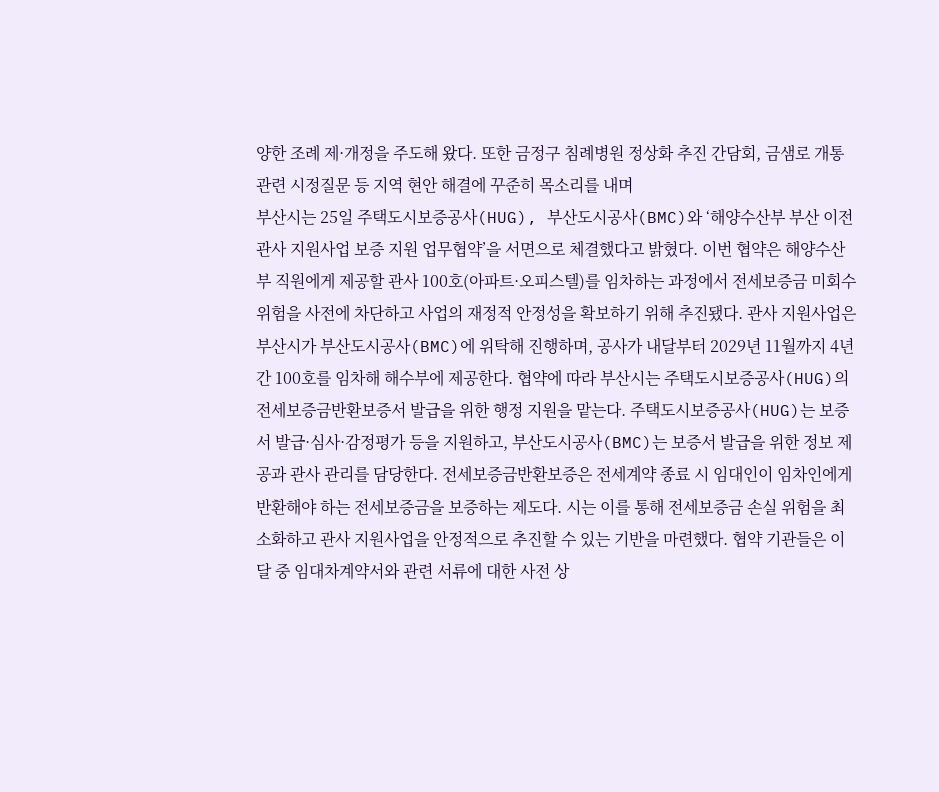양한 조례 제·개정을 주도해 왔다. 또한 금정구 침례병원 정상화 추진 간담회, 금샘로 개통 관련 시정질문 등 지역 현안 해결에 꾸준히 목소리를 내며
부산시는 25일 주택도시보증공사(HUG), 부산도시공사(BMC)와 ‘해양수산부 부산 이전 관사 지원사업 보증 지원 업무협약’을 서면으로 체결했다고 밝혔다. 이번 협약은 해양수산부 직원에게 제공할 관사 100호(아파트·오피스텔)를 임차하는 과정에서 전세보증금 미회수 위험을 사전에 차단하고 사업의 재정적 안정성을 확보하기 위해 추진됐다. 관사 지원사업은 부산시가 부산도시공사(BMC)에 위탁해 진행하며, 공사가 내달부터 2029년 11월까지 4년간 100호를 임차해 해수부에 제공한다. 협약에 따라 부산시는 주택도시보증공사(HUG)의 전세보증금반환보증서 발급을 위한 행정 지원을 맡는다. 주택도시보증공사(HUG)는 보증서 발급·심사·감정평가 등을 지원하고, 부산도시공사(BMC)는 보증서 발급을 위한 정보 제공과 관사 관리를 담당한다. 전세보증금반환보증은 전세계약 종료 시 임대인이 임차인에게 반환해야 하는 전세보증금을 보증하는 제도다. 시는 이를 통해 전세보증금 손실 위험을 최소화하고 관사 지원사업을 안정적으로 추진할 수 있는 기반을 마련했다. 협약 기관들은 이달 중 임대차계약서와 관련 서류에 대한 사전 상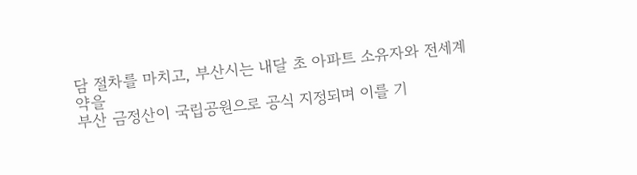담 절차를 마치고, 부산시는 내달 초 아파트 소유자와 전세계약을
부산 금정산이 국립공원으로 공식 지정되며 이를 기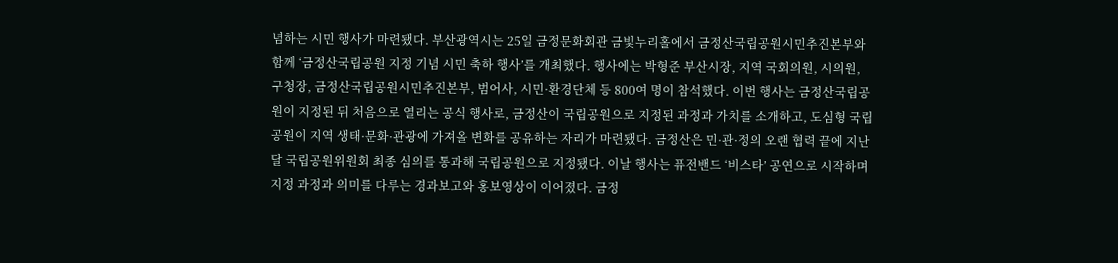념하는 시민 행사가 마련됐다. 부산광역시는 25일 금정문화회관 금빛누리홀에서 금정산국립공원시민추진본부와 함께 ‘금정산국립공원 지정 기념 시민 축하 행사’를 개최했다. 행사에는 박형준 부산시장, 지역 국회의원, 시의원, 구청장, 금정산국립공원시민추진본부, 범어사, 시민·환경단체 등 800여 명이 참석했다. 이번 행사는 금정산국립공원이 지정된 뒤 처음으로 열리는 공식 행사로, 금정산이 국립공원으로 지정된 과정과 가치를 소개하고, 도심형 국립공원이 지역 생태·문화·관광에 가져올 변화를 공유하는 자리가 마련됐다. 금정산은 민·관·정의 오랜 협력 끝에 지난달 국립공원위원회 최종 심의를 통과해 국립공원으로 지정됐다. 이날 행사는 퓨전밴드 ‘비스타’ 공연으로 시작하며 지정 과정과 의미를 다루는 경과보고와 홍보영상이 이어졌다. 금정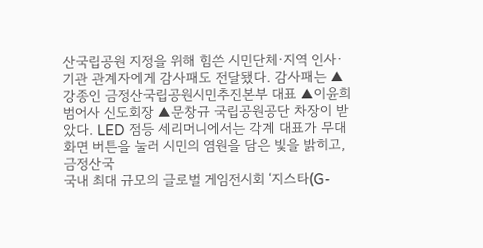산국립공원 지정을 위해 힘쓴 시민단체·지역 인사·기관 관계자에게 감사패도 전달됐다. 감사패는 ▲강종인 금정산국립공원시민추진본부 대표 ▲이윤희 범어사 신도회장 ▲문창규 국립공원공단 차장이 받았다. LED 점등 세리머니에서는 각계 대표가 무대 화면 버튼을 눌러 시민의 염원을 담은 빛을 밝히고, 금정산국
국내 최대 규모의 글로벌 게임전시회 ‘지스타(G-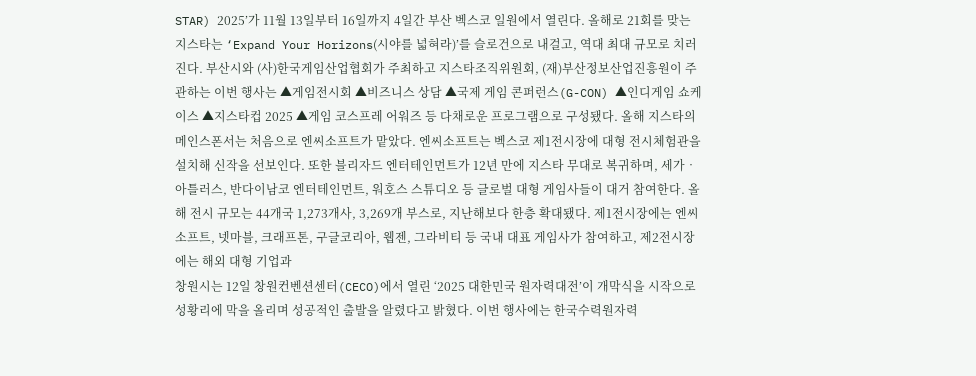STAR) 2025’가 11월 13일부터 16일까지 4일간 부산 벡스코 일원에서 열린다. 올해로 21회를 맞는 지스타는 ‘Expand Your Horizons(시야를 넓혀라)’를 슬로건으로 내걸고, 역대 최대 규모로 치러진다. 부산시와 (사)한국게임산업협회가 주최하고 지스타조직위원회, (재)부산정보산업진흥원이 주관하는 이번 행사는 ▲게임전시회 ▲비즈니스 상담 ▲국제 게임 콘퍼런스(G-CON) ▲인디게임 쇼케이스 ▲지스타컵 2025 ▲게임 코스프레 어워즈 등 다채로운 프로그램으로 구성됐다. 올해 지스타의 메인스폰서는 처음으로 엔씨소프트가 맡았다. 엔씨소프트는 벡스코 제1전시장에 대형 전시체험관을 설치해 신작을 선보인다. 또한 블리자드 엔터테인먼트가 12년 만에 지스타 무대로 복귀하며, 세가‧아틀러스, 반다이남코 엔터테인먼트, 워호스 스튜디오 등 글로벌 대형 게임사들이 대거 참여한다. 올해 전시 규모는 44개국 1,273개사, 3,269개 부스로, 지난해보다 한층 확대됐다. 제1전시장에는 엔씨소프트, 넷마블, 크래프톤, 구글코리아, 웹젠, 그라비티 등 국내 대표 게임사가 참여하고, 제2전시장에는 해외 대형 기업과
창원시는 12일 창원컨벤션센터(CECO)에서 열린 ‘2025 대한민국 원자력대전’이 개막식을 시작으로 성황리에 막을 올리며 성공적인 출발을 알렸다고 밝혔다. 이번 행사에는 한국수력원자력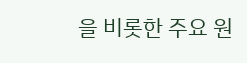을 비롯한 주요 원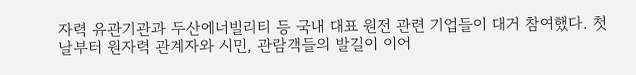자력 유관기관과 두산에너빌리티 등 국내 대표 원전 관련 기업들이 대거 참여했다. 첫날부터 원자력 관계자와 시민, 관람객들의 발길이 이어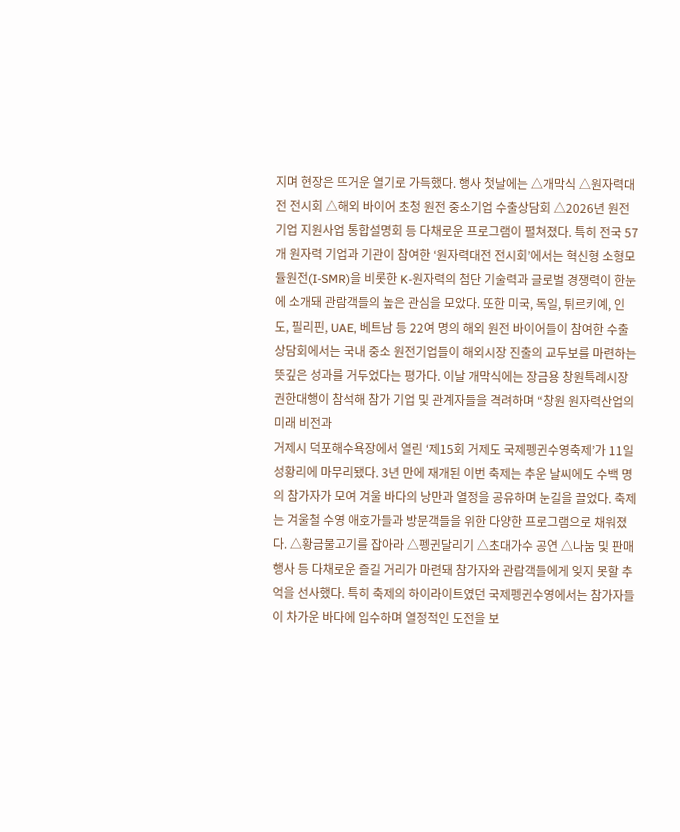지며 현장은 뜨거운 열기로 가득했다. 행사 첫날에는 △개막식 △원자력대전 전시회 △해외 바이어 초청 원전 중소기업 수출상담회 △2026년 원전기업 지원사업 통합설명회 등 다채로운 프로그램이 펼쳐졌다. 특히 전국 57개 원자력 기업과 기관이 참여한 ‘원자력대전 전시회’에서는 혁신형 소형모듈원전(I-SMR)을 비롯한 K-원자력의 첨단 기술력과 글로벌 경쟁력이 한눈에 소개돼 관람객들의 높은 관심을 모았다. 또한 미국, 독일, 튀르키예, 인도, 필리핀, UAE, 베트남 등 22여 명의 해외 원전 바이어들이 참여한 수출상담회에서는 국내 중소 원전기업들이 해외시장 진출의 교두보를 마련하는 뜻깊은 성과를 거두었다는 평가다. 이날 개막식에는 장금용 창원특례시장 권한대행이 참석해 참가 기업 및 관계자들을 격려하며 “창원 원자력산업의 미래 비전과
거제시 덕포해수욕장에서 열린 ‘제15회 거제도 국제펭귄수영축제’가 11일 성황리에 마무리됐다. 3년 만에 재개된 이번 축제는 추운 날씨에도 수백 명의 참가자가 모여 겨울 바다의 낭만과 열정을 공유하며 눈길을 끌었다. 축제는 겨울철 수영 애호가들과 방문객들을 위한 다양한 프로그램으로 채워졌다. △황금물고기를 잡아라 △펭귄달리기 △초대가수 공연 △나눔 및 판매행사 등 다채로운 즐길 거리가 마련돼 참가자와 관람객들에게 잊지 못할 추억을 선사했다. 특히 축제의 하이라이트였던 국제펭귄수영에서는 참가자들이 차가운 바다에 입수하며 열정적인 도전을 보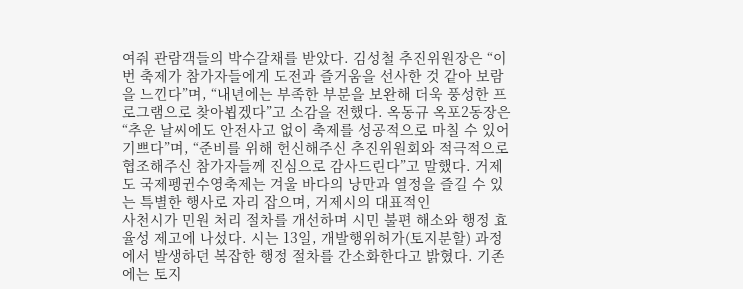여줘 관람객들의 박수갈채를 받았다. 김성철 추진위원장은 “이번 축제가 참가자들에게 도전과 즐거움을 선사한 것 같아 보람을 느낀다”며, “내년에는 부족한 부분을 보완해 더욱 풍성한 프로그램으로 찾아뵙겠다”고 소감을 전했다. 옥동규 옥포2동장은 “추운 날씨에도 안전사고 없이 축제를 성공적으로 마칠 수 있어 기쁘다”며, “준비를 위해 헌신해주신 추진위원회와 적극적으로 협조해주신 참가자들께 진심으로 감사드린다”고 말했다. 거제도 국제펭귄수영축제는 겨울 바다의 낭만과 열정을 즐길 수 있는 특별한 행사로 자리 잡으며, 거제시의 대표적인
사천시가 민원 처리 절차를 개선하며 시민 불편 해소와 행정 효율성 제고에 나섰다. 시는 13일, 개발행위허가(토지분할) 과정에서 발생하던 복잡한 행정 절차를 간소화한다고 밝혔다. 기존에는 토지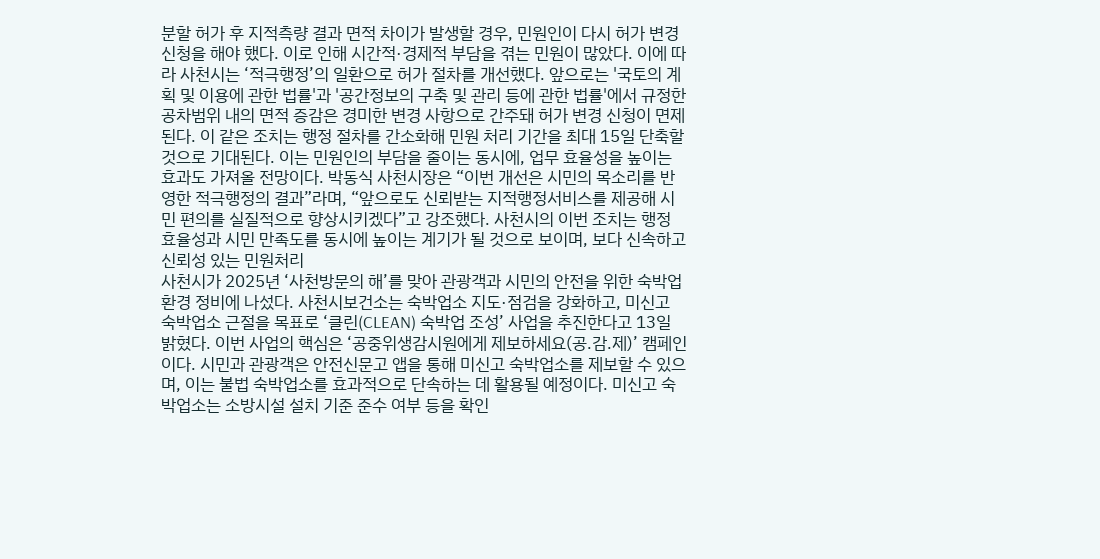분할 허가 후 지적측량 결과 면적 차이가 발생할 경우, 민원인이 다시 허가 변경 신청을 해야 했다. 이로 인해 시간적·경제적 부담을 겪는 민원이 많았다. 이에 따라 사천시는 ‘적극행정’의 일환으로 허가 절차를 개선했다. 앞으로는 '국토의 계획 및 이용에 관한 법률'과 '공간정보의 구축 및 관리 등에 관한 법률'에서 규정한 공차범위 내의 면적 증감은 경미한 변경 사항으로 간주돼 허가 변경 신청이 면제된다. 이 같은 조치는 행정 절차를 간소화해 민원 처리 기간을 최대 15일 단축할 것으로 기대된다. 이는 민원인의 부담을 줄이는 동시에, 업무 효율성을 높이는 효과도 가져올 전망이다. 박동식 사천시장은 “이번 개선은 시민의 목소리를 반영한 적극행정의 결과”라며, “앞으로도 신뢰받는 지적행정서비스를 제공해 시민 편의를 실질적으로 향상시키겠다”고 강조했다. 사천시의 이번 조치는 행정 효율성과 시민 만족도를 동시에 높이는 계기가 될 것으로 보이며, 보다 신속하고 신뢰성 있는 민원처리
사천시가 2025년 ‘사천방문의 해’를 맞아 관광객과 시민의 안전을 위한 숙박업 환경 정비에 나섰다. 사천시보건소는 숙박업소 지도·점검을 강화하고, 미신고 숙박업소 근절을 목표로 ‘클린(CLEAN) 숙박업 조성’ 사업을 추진한다고 13일 밝혔다. 이번 사업의 핵심은 ‘공중위생감시원에게 제보하세요(공.감.제)’ 캠페인이다. 시민과 관광객은 안전신문고 앱을 통해 미신고 숙박업소를 제보할 수 있으며, 이는 불법 숙박업소를 효과적으로 단속하는 데 활용될 예정이다. 미신고 숙박업소는 소방시설 설치 기준 준수 여부 등을 확인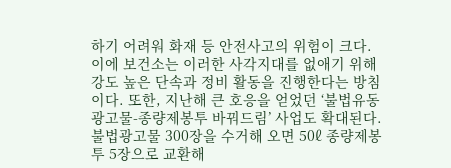하기 어려워 화재 등 안전사고의 위험이 크다. 이에 보건소는 이러한 사각지대를 없애기 위해 강도 높은 단속과 정비 활동을 진행한다는 방침이다. 또한, 지난해 큰 호응을 얻었던 ‘불법유동광고물-종량제봉투 바꿔드림’ 사업도 확대된다. 불법광고물 300장을 수거해 오면 50ℓ 종량제봉투 5장으로 교환해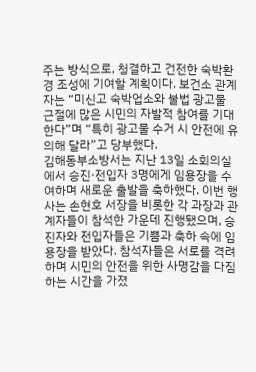주는 방식으로, 청결하고 건전한 숙박환경 조성에 기여할 계획이다. 보건소 관계자는 “미신고 숙박업소와 불법 광고물 근절에 많은 시민의 자발적 참여를 기대한다”며 “특히 광고물 수거 시 안전에 유의해 달라”고 당부했다.
김해동부소방서는 지난 13일 소회의실에서 승진·전입자 3명에게 임용장을 수여하며 새로운 출발을 축하했다. 이번 행사는 손현호 서장을 비롯한 각 과장과 관계자들이 참석한 가운데 진행됐으며, 승진자와 전입자들은 기쁨과 축하 속에 임용장을 받았다. 참석자들은 서로를 격려하며 시민의 안전을 위한 사명감을 다짐하는 시간을 가졌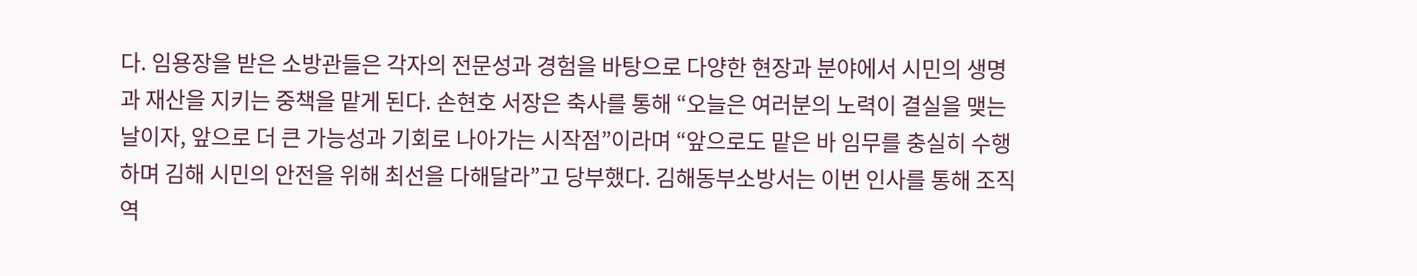다. 임용장을 받은 소방관들은 각자의 전문성과 경험을 바탕으로 다양한 현장과 분야에서 시민의 생명과 재산을 지키는 중책을 맡게 된다. 손현호 서장은 축사를 통해 “오늘은 여러분의 노력이 결실을 맺는 날이자, 앞으로 더 큰 가능성과 기회로 나아가는 시작점”이라며 “앞으로도 맡은 바 임무를 충실히 수행하며 김해 시민의 안전을 위해 최선을 다해달라”고 당부했다. 김해동부소방서는 이번 인사를 통해 조직 역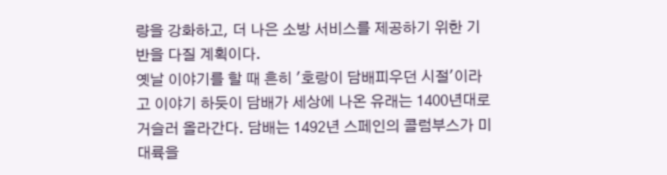량을 강화하고, 더 나은 소방 서비스를 제공하기 위한 기반을 다질 계획이다.
옛날 이야기를 할 때 흔히 '호랑이 담배피우던 시절'이라고 이야기 하듯이 담배가 세상에 나온 유래는 1400년대로 거슬러 올라간다. 담배는 1492년 스페인의 콜럼부스가 미대륙을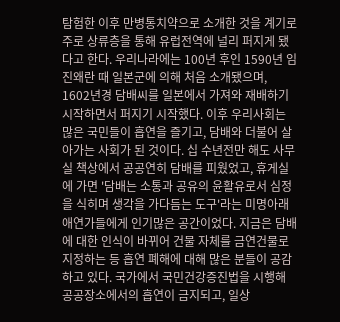탐험한 이후 만병통치약으로 소개한 것을 계기로 주로 상류층을 통해 유럽전역에 널리 퍼지게 됐다고 한다. 우리나라에는 100년 후인 1590년 임진왜란 때 일본군에 의해 처음 소개됐으며, 1602년경 담배씨를 일본에서 가져와 재배하기 시작하면서 퍼지기 시작했다. 이후 우리사회는 많은 국민들이 흡연을 즐기고, 담배와 더불어 살아가는 사회가 된 것이다. 십 수년전만 해도 사무실 책상에서 공공연히 담배를 피웠었고, 휴게실에 가면 '담배는 소통과 공유의 윤활유로서 심정을 식히며 생각을 가다듬는 도구'라는 미명아래 애연가들에게 인기많은 공간이었다. 지금은 담배에 대한 인식이 바뀌어 건물 자체를 금연건물로 지정하는 등 흡연 폐해에 대해 많은 분들이 공감하고 있다. 국가에서 국민건강증진법을 시행해 공공장소에서의 흡연이 금지되고, 일상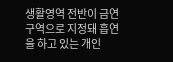생활영역 전반이 금연구역으로 지정돼 흡연을 하고 있는 개인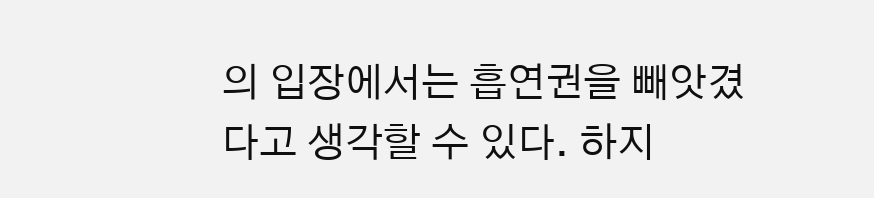의 입장에서는 흡연권을 빼앗겼다고 생각할 수 있다. 하지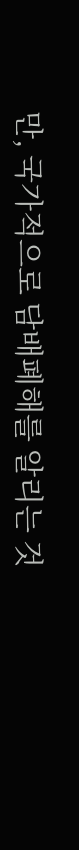만, 국가적으로 담배폐해를 알리는 것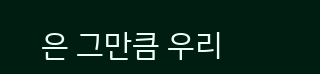은 그만큼 우리